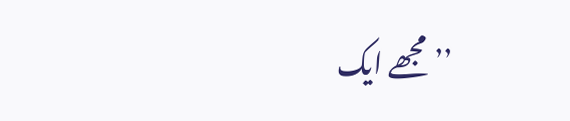’’مجھے ایک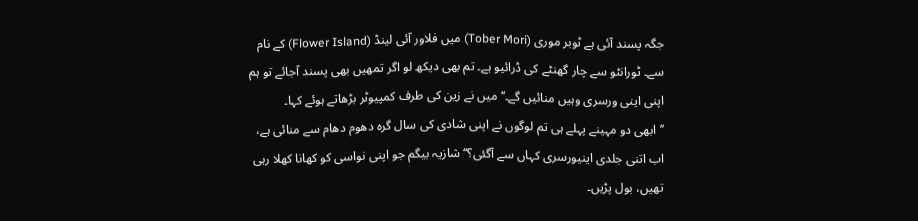جگہ پسند آئی ہے ٹوبر موری (Tober Mori) میں فلاور آئی لینڈ (Flower Island) کے نام سے۔ ٹورانٹو سے چار گھنٹے کی ڈرائیو ہے۔ تم بھی دیکھ لو اگر تمھیں بھی پسند آجائے تو ہم اپنی اینی ورسری وہیں منائیں گے۔‘‘ میں نے زین کی طرف کمپیوٹر بڑھاتے ہوئے کہا۔
’’ابھی دو مہینے پہلے ہی تم لوگوں نے اپنی شادی کی سال گرہ دھوم دھام سے منائی ہے، اب اتنی جلدی اینیورسری کہاں سے آگئی؟‘‘ شازیہ بیگم جو اپنی نواسی کو کھانا کھلا رہی تھیں، بول پڑیں۔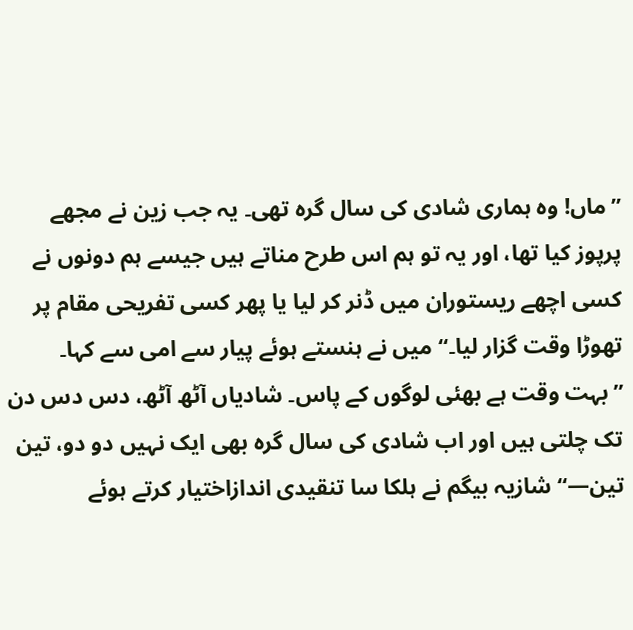’’ماں! وہ ہماری شادی کی سال گرہ تھی۔ یہ جب زین نے مجھے پرپوز کیا تھا، اور یہ تو ہم اس طرح مناتے ہیں جیسے ہم دونوں نے کسی اچھے ریستوران میں ڈنر کر لیا یا پھر کسی تفریحی مقام پر تھوڑا وقت گزار لیا۔‘‘ میں نے ہنستے ہوئے پیار سے امی سے کہا۔
’’بہت وقت ہے بھئی لوگوں کے پاس۔ شادیاں آٹھ آٹھ، دس دس دن تک چلتی ہیں اور اب شادی کی سال گرہ بھی ایک نہیں دو دو، تین تین—‘‘ شازیہ بیگم نے ہلکا سا تنقیدی اندازاختیار کرتے ہوئے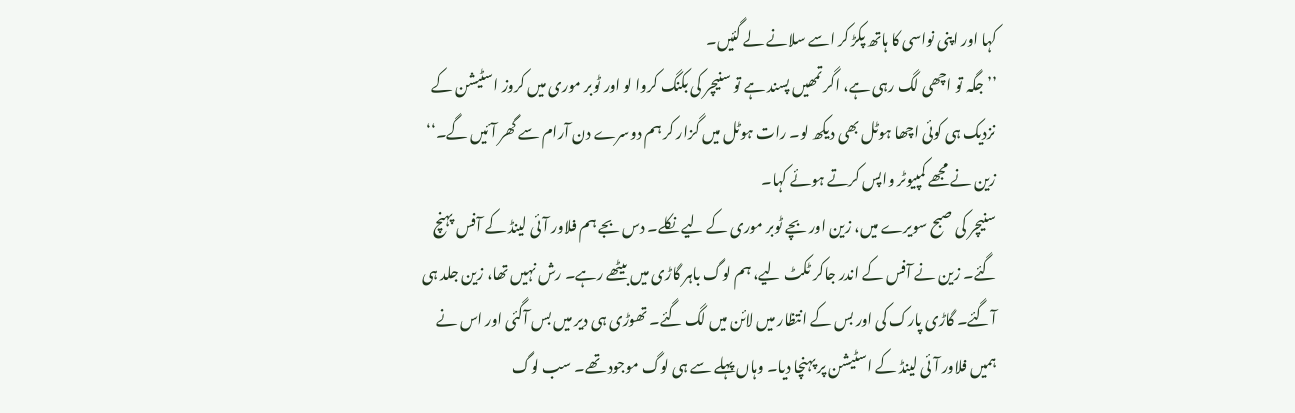کہا اور اپنی نواسی کا ہاتھ پکڑ کر اسے سلانے لے گئیں۔
’’جگہ تو اچھی لگ رہی ہے، اگر تمھیں پسند ہے تو سنیچر کی بکنگ کروا لو اور ٹوبر موری میں کروز اسٹیشن کے نزدیک ہی کوئی اچھا ہوٹل بھی دیکھ لو۔ رات ہوٹل میں گزار کر ہم دوسرے دن آرام سے گھر آئیں گے۔‘‘ زین نے مجھے کمپیوٹر واپس کرتے ہوئے کہا۔
سنیچر کی صبح سویرے میں، زین اور بچے ٹوبر موری کے لیے نکلے۔ دس بجے ہم فلاور آئی لینڈ کے آفس پہنچ گئے۔ زین نے آفس کے اندر جاکر ٹکٹ لیے، ہم لوگ باہر گاڑی میں بیٹھے رہے۔ رش نہیں تھا، زین جلد ہی آگئے۔ گاڑی پارک کی اور بس کے انتظار میں لائن میں لگ گئے۔ تھوڑی ہی دیر میں بس آگئی اور اس نے ہمیں فلاور آئی لینڈ کے اسٹیشن پر پہنچا دیا۔ وہاں پہلے سے ہی لوگ موجود تھے۔ سب لوگ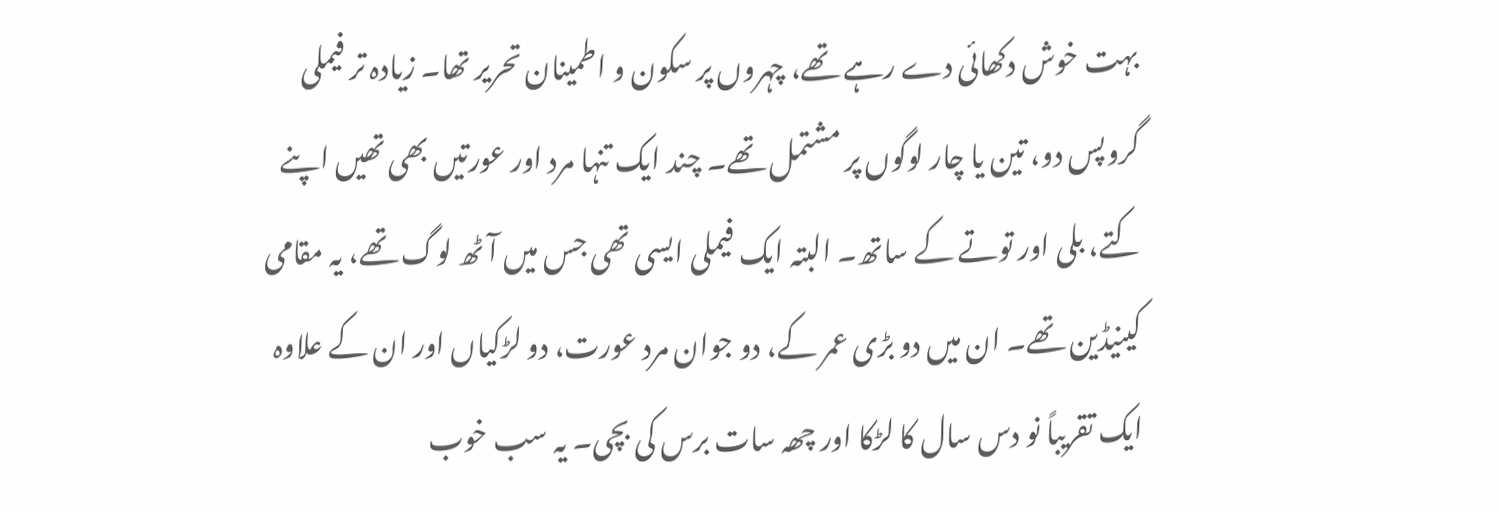بہت خوش دکھائی دے رہے تھے، چہروں پر سکون و اطمینان تحریر تھا۔ زیادہ تر فیملی گروپس دو، تین یا چار لوگوں پر مشتمل تھے۔ چند ایک تنہا مرد اور عورتیں بھی تھیں اپنے کتے، بلی اور توتے کے ساتھ۔ البتہ ایک فیملی ایسی تھی جس میں آٹھ لوگ تھے، یہ مقامی کینیڈین تھے۔ ان میں دو بڑی عمر کے، دو جوان مرد عورت، دو لڑکیاں اور ان کے علاوہ ایک تقریباً نو دس سال کا لڑکا اور چھہ سات برس کی بچی۔ یہ سب خوب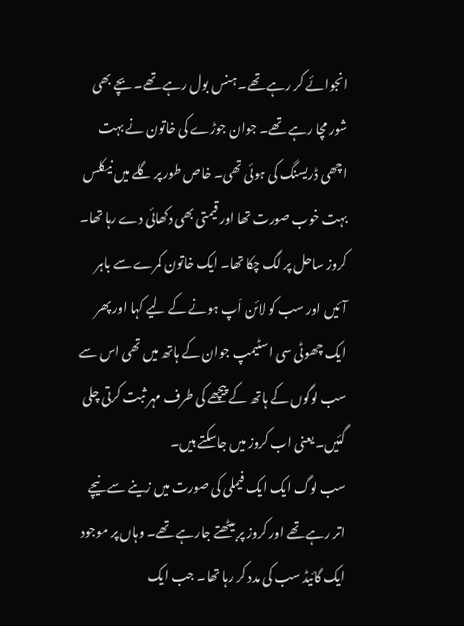انجوائے کر رہے تھے۔ ہنس بول رہے تھے۔ بچے بھی شور مچا رہے تھے۔ جوان جوڑے کی خاتون نے بہت اچھی ڈریسنگ کی ہوئی تھی۔ خاص طور پر گلے میں نیکلس بہت خوب صورت تھا اور قیمتی بھی دکھائی دے رہا تھا۔
کروز ساحل پر لگ چکا تھا۔ ایک خاتون کمرے سے باہر آئیں اور سب کو لائن اَپ ہونے کے لیے کہا اور پھر ایک چھوٹی سی اسٹیمپ جوان کے ہاتھ میں تھی اس سے سب لوگوں کے ہاتھ کے پیچھے کی طرف مہر ثبت کرتی چلی گئیں۔ یعنی اب کروز میں جاسکتے ہیں۔
سب لوگ ایک ایک فیملی کی صورت میں زینے سے نیچے اتر رہے تھے اور کروز پر بیٹھتے جارہے تھے۔ وہاں پر موجود ایک گائیڈ سب کی مدد کر رہا تھا۔ جب ایک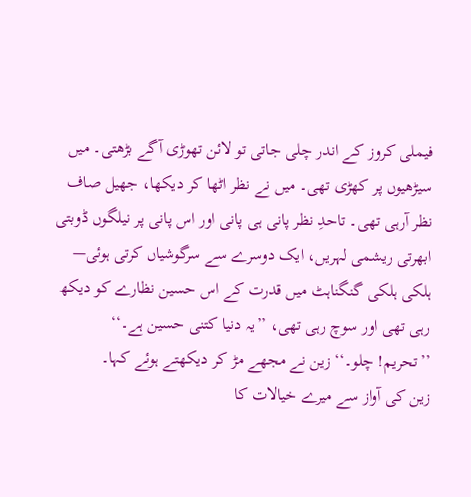فیملی کروز کے اندر چلی جاتی تو لائن تھوڑی آگے بڑھتی۔ میں سیڑھیوں پر کھڑی تھی۔ میں نے نظر اٹھا کر دیکھا، جھیل صاف نظر آرہی تھی۔ تاحدِ نظر پانی ہی پانی اور اس پانی پر نیلگوں ڈوبتی ابھرتی ریشمی لہریں، ایک دوسرے سے سرگوشیاں کرتی ہوئی— ہلکی ہلکی گنگناہٹ میں قدرت کے اس حسین نظارے کو دیکھ رہی تھی اور سوچ رہی تھی، ’’یہ دنیا کتنی حسین ہے۔‘‘
’’تحریم! چلو۔‘‘ زین نے مجھے مڑ کر دیکھتے ہوئے کہا۔
زین کی آواز سے میرے خیالات کا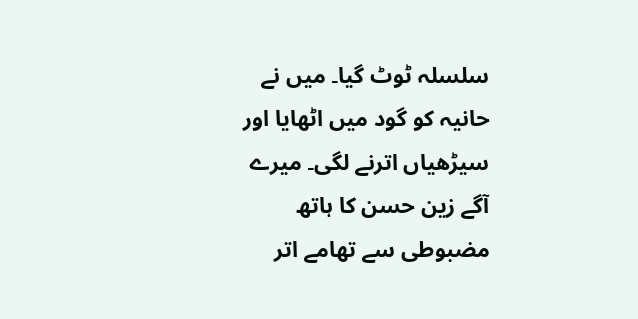سلسلہ ٹوٹ گیا۔ میں نے حانیہ کو گود میں اٹھایا اور سیڑھیاں اترنے لگی۔ میرے آگے زین حسن کا ہاتھ مضبوطی سے تھامے اتر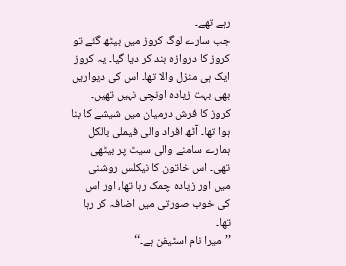رہے تھے۔
جب سارے لوگ کروز میں بیٹھ گئے تو کروز کا دروازہ بند کر دیا گیا۔ یہ کروز ایک ہی منزل والا تھا۔ اس کی دیواریں بھی بہت زیادہ اونچی نہیں تھیں۔ کروز کا فرش درمیان میں شیشے کا بنا ہوا تھا۔ آٹھ افراد والی فیملی بالکل ہمارے سامنے والی سیٹ پر بیٹھی تھی۔ اس خاتون کا نیکلس روشنی میں اور زیادہ چمک رہا تھا، اور اس کی خوب صورتی میں اضافہ کر رہا تھا۔
’’میرا نام اسٹیفن ہے۔‘‘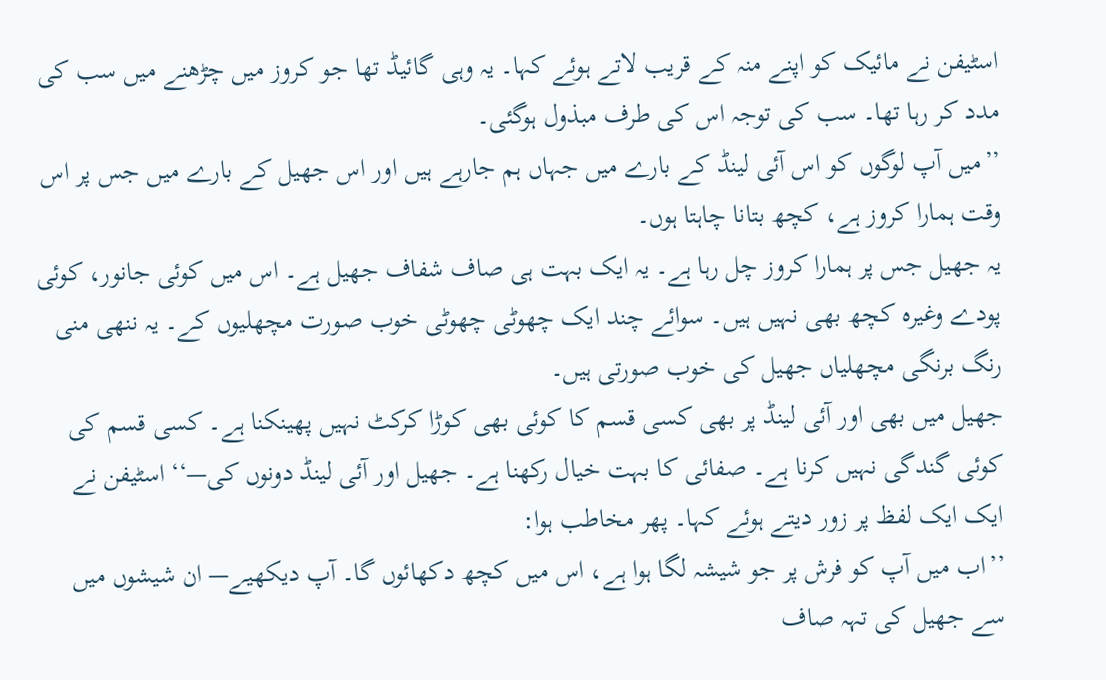اسٹیفن نے مائیک کو اپنے منہ کے قریب لاتے ہوئے کہا۔ یہ وہی گائیڈ تھا جو کروز میں چڑھنے میں سب کی مدد کر رہا تھا۔ سب کی توجہ اس کی طرف مبذول ہوگئی۔
’’میں آپ لوگوں کو اس آئی لینڈ کے بارے میں جہاں ہم جارہے ہیں اور اس جھیل کے بارے میں جس پر اس وقت ہمارا کروز ہے، کچھ بتانا چاہتا ہوں۔
یہ جھیل جس پر ہمارا کروز چل رہا ہے۔ یہ ایک بہت ہی صاف شفاف جھیل ہے۔ اس میں کوئی جانور، کوئی پودے وغیرہ کچھ بھی نہیں ہیں۔ سوائے چند ایک چھوٹی چھوٹی خوب صورت مچھلیوں کے۔ یہ ننھی منی رنگ برنگی مچھلیاں جھیل کی خوب صورتی ہیں۔
جھیل میں بھی اور آئی لینڈ پر بھی کسی قسم کا کوئی بھی کوڑا کرکٹ نہیں پھینکنا ہے۔ کسی قسم کی کوئی گندگی نہیں کرنا ہے۔ صفائی کا بہت خیال رکھنا ہے۔ جھیل اور آئی لینڈ دونوں کی—‘‘ اسٹیفن نے ایک ایک لفظ پر زور دیتے ہوئے کہا۔ پھر مخاطب ہوا:
’’اب میں آپ کو فرش پر جو شیشہ لگا ہوا ہے، اس میں کچھ دکھائوں گا۔ آپ دیکھیے— ان شیشوں میں سے جھیل کی تہہ صاف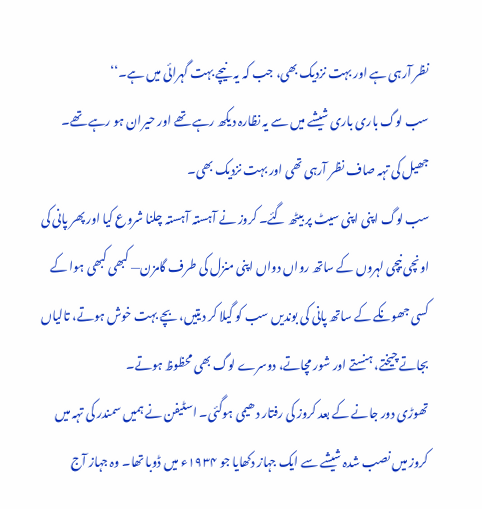نظر آرہی ہے اور بہت نزدیک بھی، جب کہ یہ نیچے بہت گہرائی میں ہے۔‘‘
سب لوگ باری باری شیشے میں سے یہ نظارہ دیکھ رہے تھے اور حیران ہو رہے تھے۔ جھیل کی تہہ صاف نظر آرہی تھی اور بہت نزدیک بھی۔
سب لوگ اپنی اپنی سیٹ پر بیٹھ گئے۔ کروز نے آہستہ آہستہ چلنا شروع کیا اور پھر پانی کی اونچی نیچی لہروں کے ساتھ رواں دواں اپنی منزل کی طرف گامزن— کبھی کبھی ہوا کے کسی جھونکے کے ساتھ پانی کی بوندیں سب کو گیلا کر دیتیں، بچے بہت خوش ہوتے، تالیاں بجاتے چیختے، ہنستے اور شور مچاتے، دوسرے لوگ بھی محظوظ ہوتے۔
تھوڑی دور جانے کے بعد کروز کی رفتار دھیمی ہوگئی۔ اسٹیفن نے ہمیں سمندر کی تہہ میں کروز میں نصب شدہ شیشے سے ایک جہاز دکھایا جو ۱۹۳۴ء میں ڈوبا تھا۔ وہ جہاز آج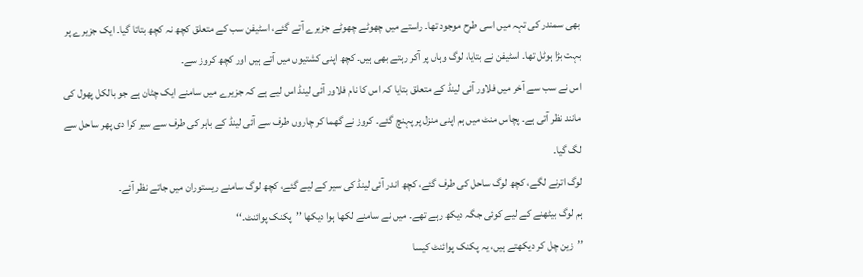بھی سمندر کی تہہ میں اسی طرح موجود تھا۔ راستے میں چھوٹے چھوٹے جزیرے آتے گئے، اسٹیفن سب کے متعلق کچھ نہ کچھ بتاتا گیا۔ ایک جزیرے پر بہت بڑا ہوٹل تھا۔ اسٹیفن نے بتایا، لوگ وہاں پر آکر رہتے بھی ہیں۔ کچھ اپنی کشتیوں میں آتے ہیں اور کچھ کروز سے۔
اس نے سب سے آخر میں فلاور آئی لینڈ کے متعلق بتایا کہ اس کا نام فلاور آئی لینڈ اس لیے ہے کہ جزیرے میں سامنے ایک چٹان ہے جو بالکل پھول کی مانند نظر آتی ہے۔ پچاس منٹ میں ہم اپنی منزل پر پہنچ گئے۔ کروز نے گھما کر چاروں طرف سے آئی لینڈ کے باہر کی طرف سے سیر کرا دی پھر ساحل سے لگ گیا۔
لوگ اترنے لگے، کچھ لوگ ساحل کی طرف گئے، کچھ اندر آئی لینڈ کی سیر کے لیے گئے، کچھ لوگ سامنے ریستوران میں جاتے نظر آئے۔
ہم لوگ بیٹھنے کے لیے کوئی جگہ دیکھ رہے تھے۔ میں نے سامنے لکھا ہوا دیکھا ’’پکنک پوائنٹ۔‘‘
’’زین چل کر دیکھتے ہیں، یہ پکنک پوائنٹ کیسا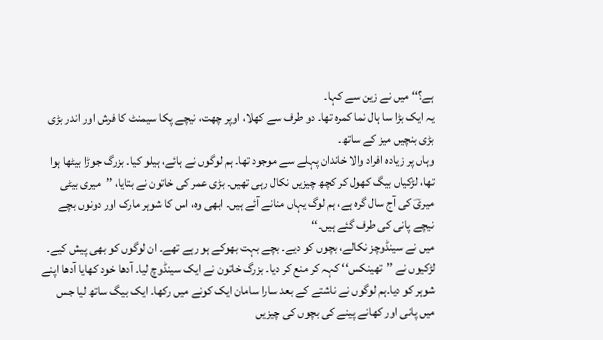ہے؟‘‘ میں نے زین سے کہا۔
یہ ایک بڑا سا ہال نما کمرہ تھا۔ دو طرف سے کھلا، اوپر چھت، نیچے پکا سیمنٹ کا فرش اور اندر بڑی بڑی بنچیں میز کے ساتھ۔
وہاں پر زیادہ افراد والا خاندان پہلے سے موجود تھا۔ ہم لوگوں نے ہائے، ہیلو کیا۔ بزرگ جوڑا بیٹھا ہوا تھا، لڑکیاں بیگ کھول کر کچھ چیزیں نکال رہی تھیں۔ بڑی عمر کی خاتون نے بتایا، ’’میری بیٹی میریؔ کی آج سال گرہ ہے، ہم لوگ یہاں منانے آئے ہیں۔ ابھی وہ، اس کا شوہر مارک اور دونوں بچے نیچے پانی کی طرف گئے ہیں۔‘‘
میں نے سینڈوچز نکالے، بچوں کو دیے۔ بچے بہت بھوکے ہو رہے تھے۔ ان لوگوں کو بھی پیش کیے۔ لڑکیوں نے ’’تھینکس‘‘ کہہ کر منع کر دیا۔ بزرگ خاتون نے ایک سینڈوچ لیا۔ آدھا خود کھایا آدھا اپنے شوہر کو دیا۔ہم لوگوں نے ناشتے کے بعد سارا سامان ایک کونے میں رکھا۔ ایک بیگ ساتھ لیا جس میں پانی اور کھانے پینے کی بچوں کی چیزیں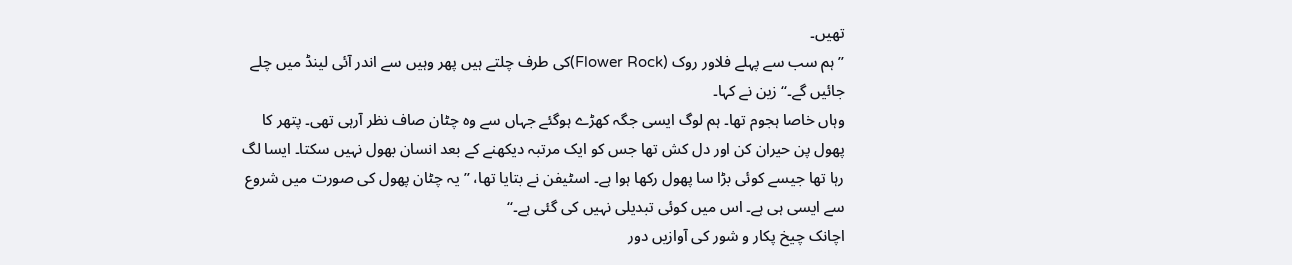تھیں۔
’’ہم سب سے پہلے فلاور روک (Flower Rock)کی طرف چلتے ہیں پھر وہیں سے اندر آئی لینڈ میں چلے جائیں گے۔‘‘ زین نے کہا۔
وہاں خاصا ہجوم تھا۔ ہم لوگ ایسی جگہ کھڑے ہوگئے جہاں سے وہ چٹان صاف نظر آرہی تھی۔ پتھر کا پھول پن حیران کن اور دل کش تھا جس کو ایک مرتبہ دیکھنے کے بعد انسان بھول نہیں سکتا۔ ایسا لگ رہا تھا جیسے کوئی بڑا سا پھول رکھا ہوا ہے۔ اسٹیفن نے بتایا تھا، ’’یہ چٹان پھول کی صورت میں شروع سے ایسی ہی ہے۔ اس میں کوئی تبدیلی نہیں کی گئی ہے۔‘‘
اچانک چیخ پکار و شور کی آوازیں دور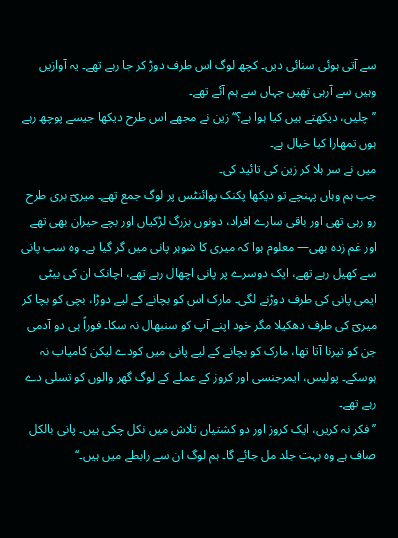سے آتی ہوئی سنائی دیں۔ کچھ لوگ اس طرف دوڑ کر جا رہے تھے۔ یہ آوازیں وہیں سے آرہی تھیں جہاں سے ہم آئے تھے۔
’’چلیں، دیکھتے ہیں کیا ہوا ہے؟‘‘ زین نے مجھے اس طرح دیکھا جیسے پوچھ رہے ہوں تمھارا کیا خیال ہے۔
میں نے سر ہلا کر زین کی تائید کی۔
جب ہم وہاں پہنچے تو دیکھا پکنک پوائنٹس پر لوگ جمع تھے۔ میریؔ بری طرح رو رہی تھی اور باقی سارے افراد، دونوں بزرگ لڑکیاں اور بچے حیران بھی تھے اور غم زدہ بھی— معلوم ہوا کہ میری کا شوہر پانی میں گر گیا ہے۔ وہ سب پانی سے کھیل رہے تھے، ایک دوسرے پر پانی اچھال رہے تھے، اچانک ان کی بیٹی ایمی پانی کی طرف دوڑنے لگی۔ مارک اس کو بچانے کے لیے دوڑا، بچی کو بچا کر میریؔ کی طرف دھکیلا مگر خود اپنے آپ کو سنبھال نہ سکا۔ فوراً ہی دو آدمی جن کو تیرنا آتا تھا، مارک کو بچانے کے لیے پانی میں کودے لیکن کامیاب نہ ہوسکے۔ پولیس، ایمرجنسی اور کروز کے عملے کے لوگ گھر والوں کو تسلی دے رہے تھے۔
’’فکر نہ کریں، ایک کروز اور دو کشتیاں تلاش میں نکل چکی ہیں۔ پانی بالکل صاف ہے وہ بہت جلد مل جائے گا۔ ہم لوگ ان سے رابطے میں ہیں۔‘‘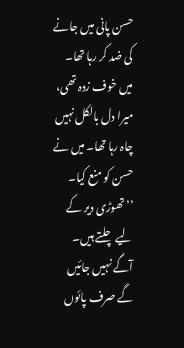حسن پانی میں جانے کی ضد کر رہا تھا۔ میں خوف زدہ تھی، میرا دل بالکل نہیں چاہ رہا تھا۔ میں نے حسن کو منع کیا۔
’’تھوڑی دیر کے لیے چلتے ہیں۔ آگے نہیں جائیں گے صرف پائوں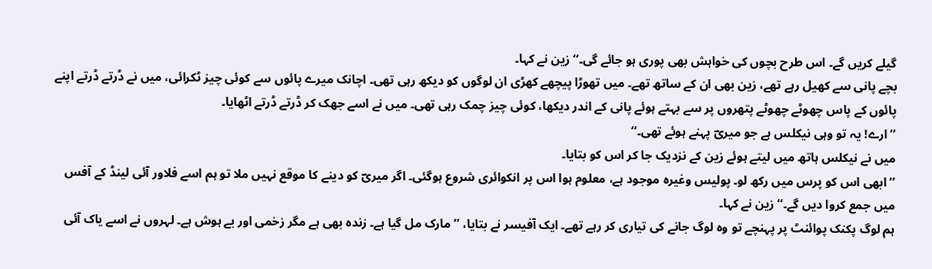گیلے کریں گے۔ اس طرح بچوں کی خواہش بھی پوری ہو جائے گی۔‘‘ زین نے کہا۔
بچے پانی سے کھیل رہے تھے، زین بھی ان کے ساتھ تھے۔ میں تھوڑا پیچھے کھڑی ان لوگوں کو دیکھ رہی تھی۔ اچانک میرے پائوں سے کوئی چیز ٹکرائی، میں نے ڈرتے ڈرتے اپنے پائوں کے پاس چھوٹے چھوٹے پتھروں پر سے بہتے ہوئے پانی کے اندر دیکھا، کوئی چیز چمک رہی تھی۔ میں نے اسے جھک کر ڈرتے ڈرتے اٹھایا۔
’’ارے! یہ تو وہی نیکلس ہے جو میریؔ پہنے ہوئے تھی۔‘‘
میں نے نیکلس ہاتھ میں لیتے ہوئے زین کے نزدیک جا کر اس کو بتایا۔
’’ابھی اس کو پرس میں رکھ لو۔ پولیس وغیرہ موجود ہے، معلوم ہوا اس پر انکوائری شروع ہوگئی۔ اگر میریؔ کو دینے کا موقع نہیں ملا تو ہم اسے فلاور آئی لینڈ کے آفس میں جمع کروا دیں گے۔‘‘ زین نے کہا۔
ہم لوگ پکنک پوائنٹ پر پہنچے تو وہ لوگ جانے کی تیاری کر رہے تھے۔ ایک آفیسر نے بتایا، ’’مارک مل گیا ہے۔ زندہ بھی ہے مگر زخمی اور بے ہوش ہے۔ لہروں نے اسے یاک آئی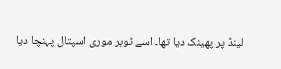لینڈ پر پھینک دیا تھا۔ اسے ٹوبر موری اسپتال پہنچا دیا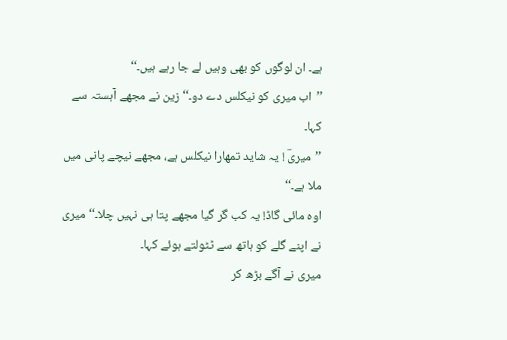ہے۔ ان لوگوں کو بھی وہیں لے جا رہے ہیں۔‘‘
’’اب میری کو نیکلس دے دو۔‘‘ زین نے مجھے آہستہ سے کہا۔
’’میریؔ ! یہ شاید تمھارا نیکلس ہے، مجھے نیچے پانی میں ملا ہے۔‘‘
اوہ مائی گاڈ! یہ کب گر گیا مجھے پتا ہی نہیں چلا۔‘‘ میری نے اپنے گلے کو ہاتھ سے ٹٹولتے ہوئے کہا۔
میری نے آگے بڑھ کر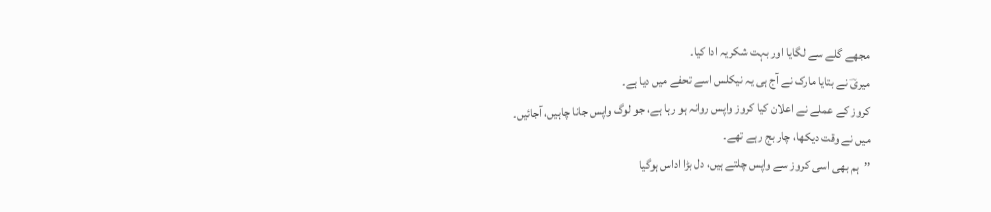مجھے گلے سے لگایا اور بہت شکریہ ادا کیا۔
میریؔ نے بتایا مارک نے آج ہی یہ نیکلس اسے تحفے میں دیا ہے۔
کروز کے عملے نے اعلان کیا کروز واپس روانہ ہو رہا ہے، جو لوگ واپس جانا چاہیں، آجائیں۔
میں نے وقت دیکھا، چار بج رہے تھے۔
’’ہم بھی اسی کروز سے واپس چلتے ہیں، دل بڑا اداس ہوگیا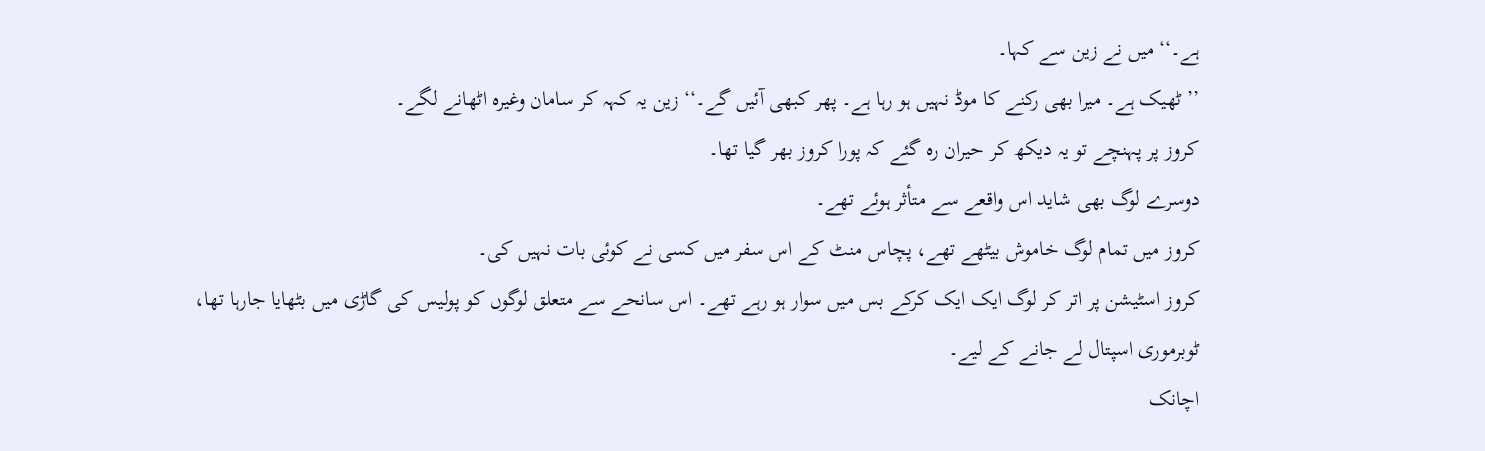ہے۔‘‘ میں نے زین سے کہا۔
’’ٹھیک ہے۔ میرا بھی رکنے کا موڈ نہیں ہو رہا ہے۔ پھر کبھی آئیں گے۔‘‘ زین یہ کہہ کر سامان وغیرہ اٹھانے لگے۔
کروز پر پہنچے تو یہ دیکھ کر حیران رہ گئے کہ پورا کروز بھر گیا تھا۔
دوسرے لوگ بھی شاید اس واقعے سے متأثر ہوئے تھے۔
کروز میں تمام لوگ خاموش بیٹھے تھے، پچاس منٹ کے اس سفر میں کسی نے کوئی بات نہیں کی۔
کروز اسٹیشن پر اتر کر لوگ ایک ایک کرکے بس میں سوار ہو رہے تھے۔ اس سانحے سے متعلق لوگوں کو پولیس کی گاڑی میں بٹھایا جارہا تھا، ٹوبرموری اسپتال لے جانے کے لیے۔
اچانک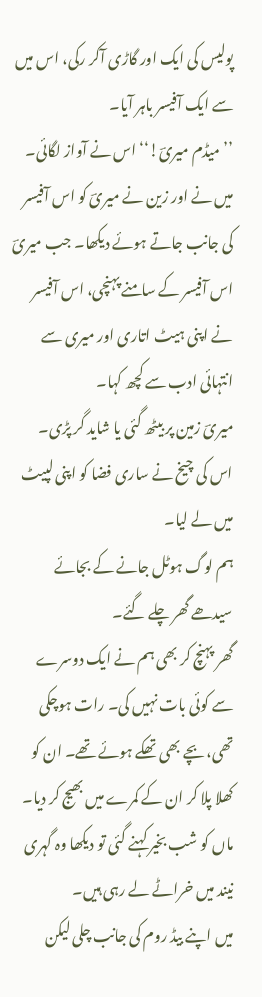پولیس کی ایک اور گاڑی آکر رکی، اس میں سے ایک آفیسر باہر آیا۔
’’میڈم میریؔ!‘‘ اس نے آواز لگائی۔
میں نے اور زین نے میریؔ کو اس آفیسر کی جانب جاتے ہوئے دیکھا۔ جب میریؔ اس آفیسر کے سامنے پہنچی، اس آفیسر نے اپنی ہیٹ اتاری اور میری سے انتہائی ادب سے کچھ کہا۔
میریؔ زمین پر بیٹھ گئی یا شاید گر پڑی۔ اس کی چیخ نے ساری فضا کو اپنی لپیٹ میں لے لیا۔
ہم لوگ ہوٹل جانے کے بجائے سیدھے گھر چلے گئے۔
گھر پہنچ کر بھی ہم نے ایک دوسرے سے کوئی بات نہیں کی۔ رات ہوچکی تھی، بچے بھی تھکے ہوئے تھے۔ ان کو کھلا پلا کر ان کے کمرے میں بھیج کر دیا۔
ماں کو شب بخیر کہنے گئی تو دیکھا وہ گہری نیند میں خراٹے لے رہی ہیں۔
میں اپنے بیڈ روم کی جانب چلی لیکن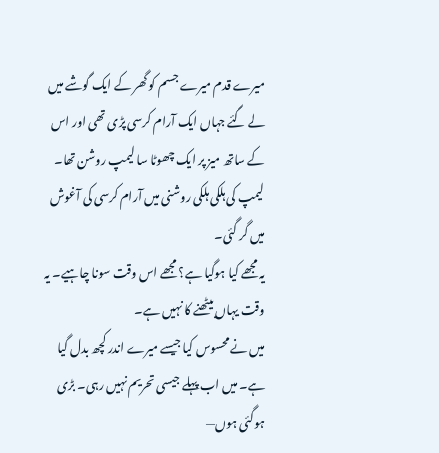میرے قدم میرے جسم کو گھر کے ایک گوشے میں لے گئے جہاں ایک آرام کرسی پڑی تھی اور اس کے ساتھ میز پر ایک چھوٹا سا لیمپ روشن تھا۔ لیمپ کی ہلکی ہلکی روشنی میں آرام کرسی کی آغوش میں گر گئی۔
یہ مجھے کیا ہوگیا ہے؟ مجھے اس وقت سونا چاہیے۔ یہ وقت یہاں بیٹھنے کا نہیں ہے۔
میں نے محسوس کیا جیسے میرے اندر کچھ بدل گیا ہے۔ میں اب پہلے جیسی تحریم نہیں رہی۔ بڑی ہوگئی ہوں—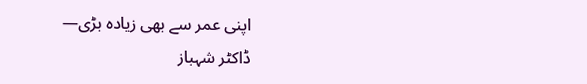اپنی عمر سے بھی زیادہ بڑی—
ڈاکٹر شہباز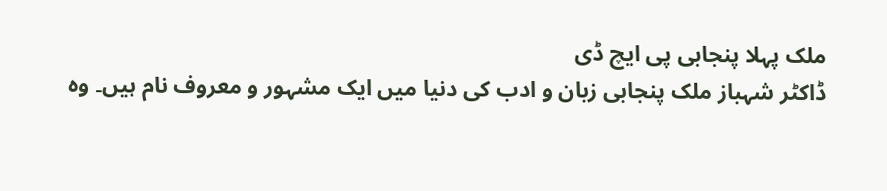ملک پہلا پنجابی پی ایچ ڈی
ڈاکٹر شہباز ملک پنجابی زبان و ادب کی دنیا میں ایک مشہور و معروف نام ہیں۔ وہ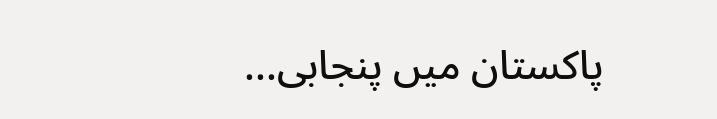پاکستان میں پنجابی...